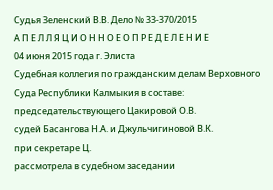Судья Зеленский В.В. Дело № 33-370/2015
А П Е Л Л Я Ц И О Н Н О Е О П Р Е Д Е Л Е Н И Е
04 июня 2015 года г. Элиста
Судебная коллегия по гражданским делам Верховного Суда Республики Калмыкия в составе:
председательствующего Цакировой О.В.
судей Басангова Н.А. и Джульчигиновой В.К.
при секретаре Ц.
рассмотрела в судебном заседании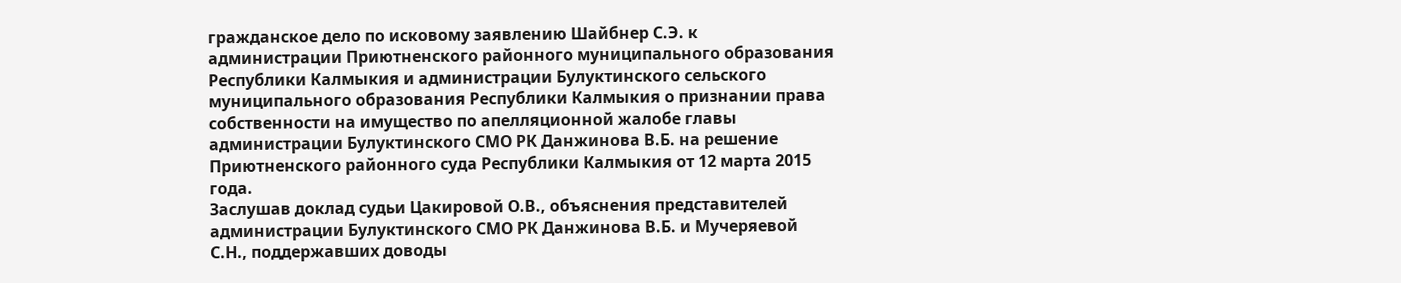гражданское дело по исковому заявлению Шайбнер С.Э. к администрации Приютненского районного муниципального образования Республики Калмыкия и администрации Булуктинского сельского муниципального образования Республики Калмыкия о признании права собственности на имущество по апелляционной жалобе главы администрации Булуктинского СМО РК Данжинова В.Б. на решение Приютненского районного суда Республики Калмыкия от 12 марта 2015 года.
Заслушав доклад судьи Цакировой О.В., объяснения представителей администрации Булуктинского СМО РК Данжинова В.Б. и Мучеряевой С.Н., поддержавших доводы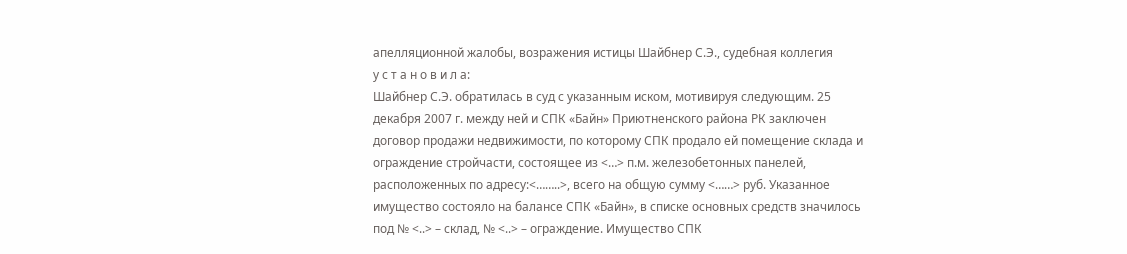апелляционной жалобы, возражения истицы Шайбнер С.Э., судебная коллегия
у с т а н о в и л а:
Шайбнер С.Э. обратилась в суд с указанным иском, мотивируя следующим. 25 декабря 2007 г. между ней и СПК «Байн» Приютненского района РК заключен договор продажи недвижимости, по которому СПК продало ей помещение склада и ограждение стройчасти, состоящее из <…> п.м. железобетонных панелей, расположенных по адресу:<……..>, всего на общую сумму <……> руб. Указанное имущество состояло на балансе СПК «Байн», в списке основных средств значилось под № <..> – склад, № <..> – ограждение. Имущество СПК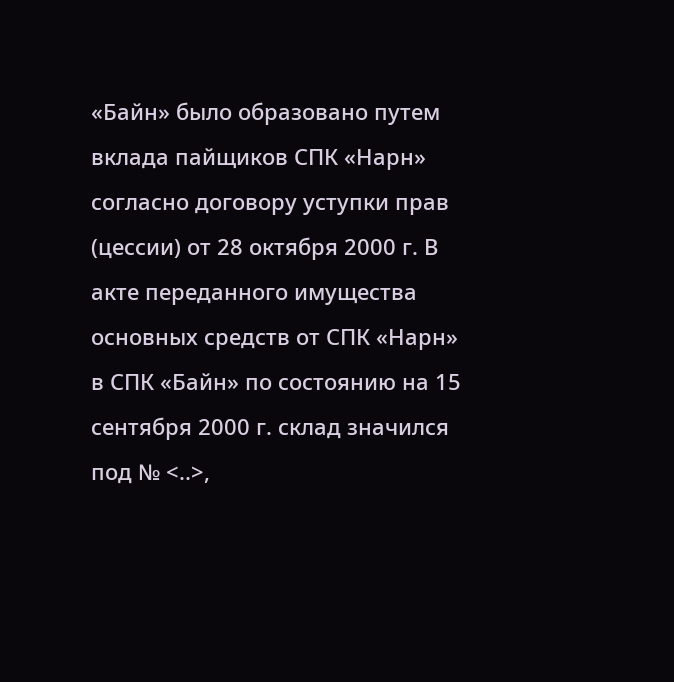«Байн» было образовано путем вклада пайщиков СПК «Нарн» согласно договору уступки прав (цессии) от 28 октября 2000 г. В акте переданного имущества основных средств от СПК «Нарн» в СПК «Байн» по состоянию на 15 сентября 2000 г. склад значился под № <..>,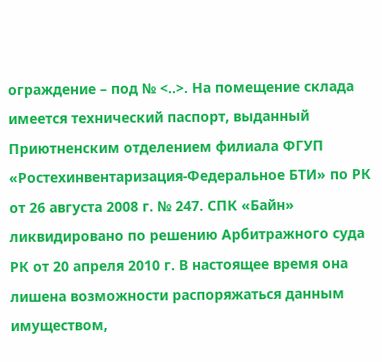ограждение – под № <..>. На помещение склада имеется технический паспорт, выданный Приютненским отделением филиала ФГУП «Ростехинвентаризация-Федеральное БТИ» по РК от 26 августа 2008 г. № 247. СПК «Байн» ликвидировано по решению Арбитражного суда РК от 20 апреля 2010 г. В настоящее время она лишена возможности распоряжаться данным имуществом,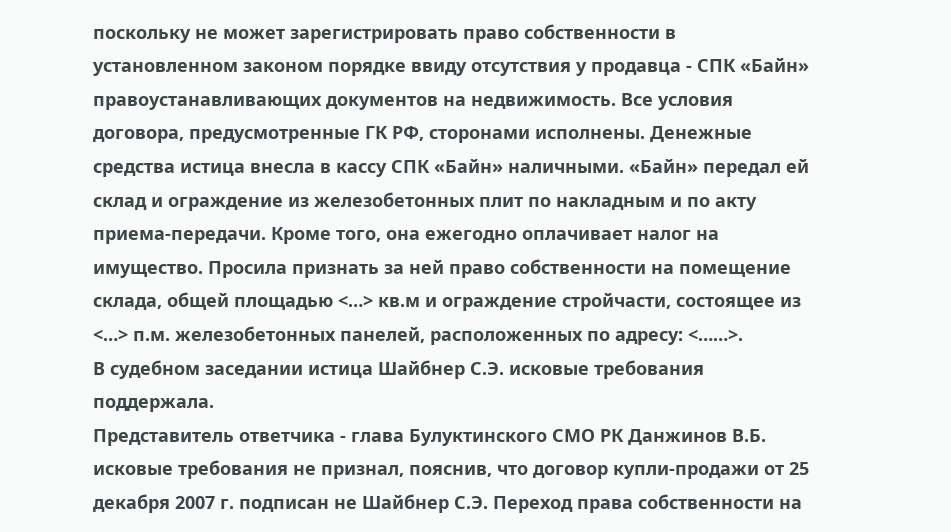поскольку не может зарегистрировать право собственности в установленном законом порядке ввиду отсутствия у продавца - СПК «Байн» правоустанавливающих документов на недвижимость. Все условия договора, предусмотренные ГК РФ, сторонами исполнены. Денежные средства истица внесла в кассу СПК «Байн» наличными. «Байн» передал ей склад и ограждение из железобетонных плит по накладным и по акту приема-передачи. Кроме того, она ежегодно оплачивает налог на имущество. Просила признать за ней право собственности на помещение склада, общей площадью <…> кв.м и ограждение стройчасти, состоящее из <…> п.м. железобетонных панелей, расположенных по адресу: <……>.
В судебном заседании истица Шайбнер С.Э. исковые требования поддержала.
Представитель ответчика - глава Булуктинского СМО РК Данжинов В.Б. исковые требования не признал, пояснив, что договор купли-продажи от 25 декабря 2007 г. подписан не Шайбнер С.Э. Переход права собственности на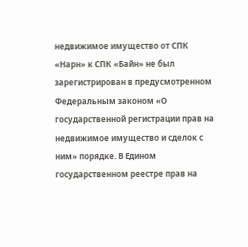недвижимое имущество от СПК «Нарн» к СПК «Байн» не был зарегистрирован в предусмотренном Федеральным законом «О государственной регистрации прав на недвижимое имущество и сделок с ним» порядке. В Едином государственном реестре прав на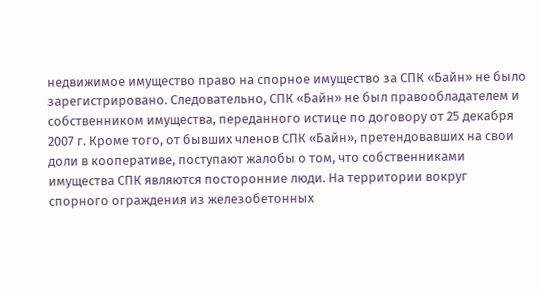недвижимое имущество право на спорное имущество за СПК «Байн» не было зарегистрировано. Следовательно, СПК «Байн» не был правообладателем и собственником имущества, переданного истице по договору от 25 декабря 2007 г. Кроме того, от бывших членов СПК «Байн», претендовавших на свои доли в кооперативе, поступают жалобы о том, что собственниками имущества СПК являются посторонние люди. На территории вокруг спорного ограждения из железобетонных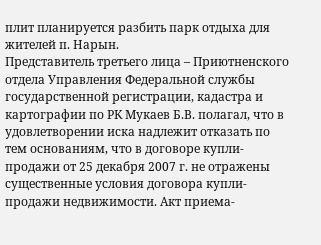плит планируется разбить парк отдыха для жителей п. Нарын.
Представитель третьего лица – Приютненского отдела Управления Федеральной службы государственной регистрации, кадастра и картографии по РК Мукаев Б.В. полагал, что в удовлетворении иска надлежит отказать по тем основаниям, что в договоре купли-продажи от 25 декабря 2007 г. не отражены существенные условия договора купли-продажи недвижимости. Акт приема-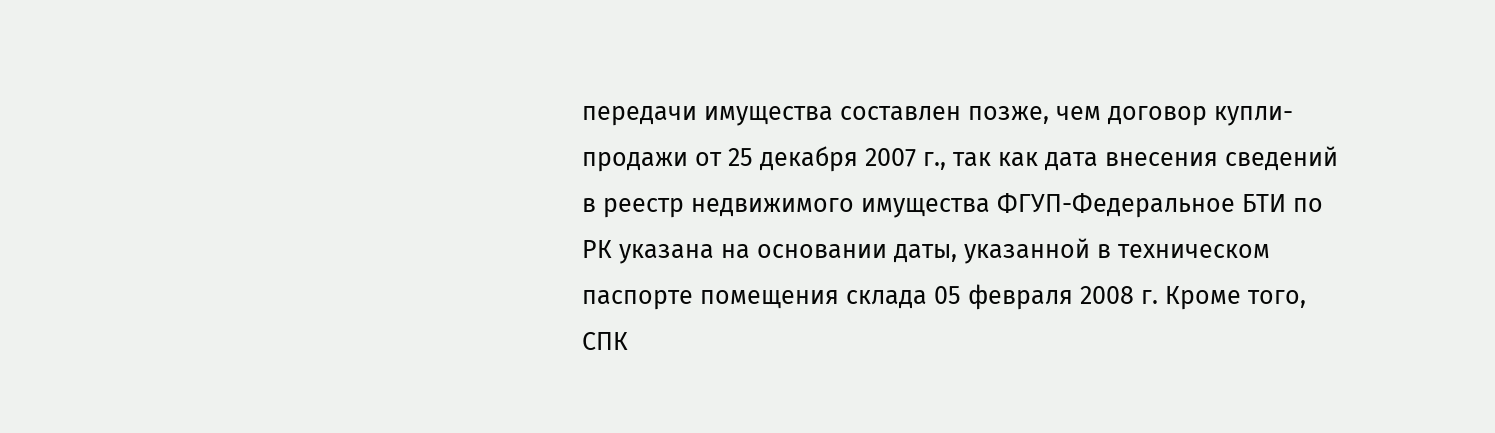передачи имущества составлен позже, чем договор купли-продажи от 25 декабря 2007 г., так как дата внесения сведений в реестр недвижимого имущества ФГУП-Федеральное БТИ по РК указана на основании даты, указанной в техническом паспорте помещения склада 05 февраля 2008 г. Кроме того, СПК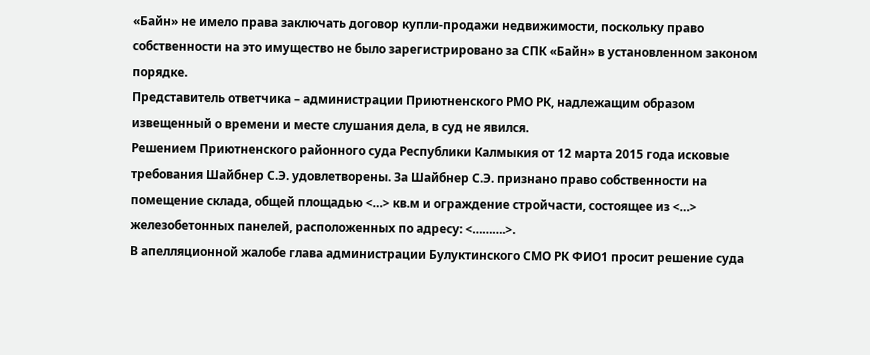«Байн» не имело права заключать договор купли-продажи недвижимости, поскольку право собственности на это имущество не было зарегистрировано за СПК «Байн» в установленном законом порядке.
Представитель ответчика – администрации Приютненского РМО РК, надлежащим образом извещенный о времени и месте слушания дела, в суд не явился.
Решением Приютненского районного суда Республики Калмыкия от 12 марта 2015 года исковые требования Шайбнер С.Э. удовлетворены. За Шайбнер С.Э. признано право собственности на помещение склада, общей площадью <…> кв.м и ограждение стройчасти, состоящее из <…> железобетонных панелей, расположенных по адресу: <……….>.
В апелляционной жалобе глава администрации Булуктинского СМО РК ФИО1 просит решение суда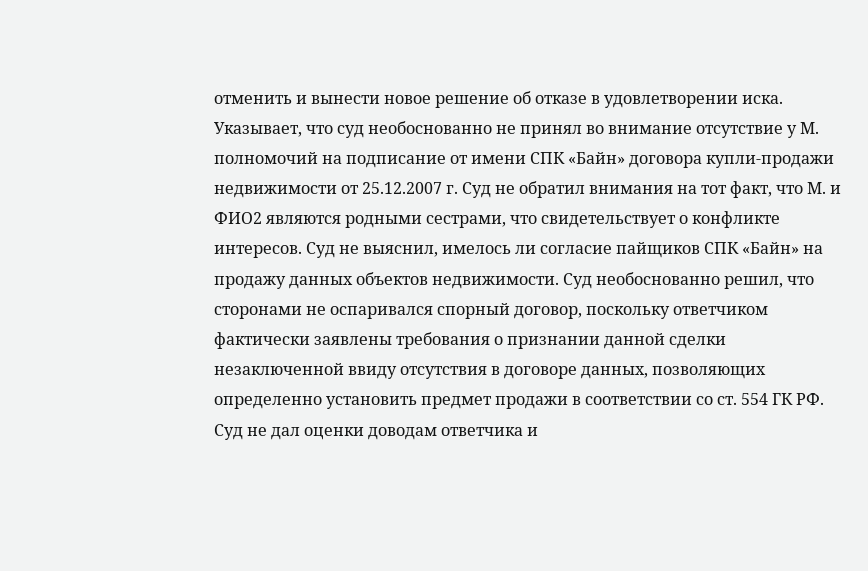отменить и вынести новое решение об отказе в удовлетворении иска. Указывает, что суд необоснованно не принял во внимание отсутствие у М. полномочий на подписание от имени СПК «Байн» договора купли-продажи недвижимости от 25.12.2007 г. Суд не обратил внимания на тот факт, что М. и ФИО2 являются родными сестрами, что свидетельствует о конфликте интересов. Суд не выяснил, имелось ли согласие пайщиков СПК «Байн» на продажу данных объектов недвижимости. Суд необоснованно решил, что сторонами не оспаривался спорный договор, поскольку ответчиком фактически заявлены требования о признании данной сделки незаключенной ввиду отсутствия в договоре данных, позволяющих определенно установить предмет продажи в соответствии со ст. 554 ГК РФ. Суд не дал оценки доводам ответчика и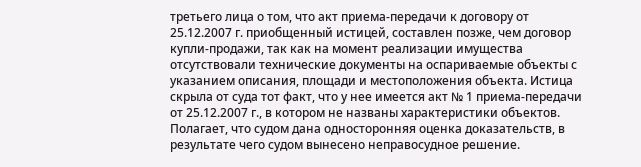третьего лица о том, что акт приема-передачи к договору от 25.12.2007 г. приобщенный истицей, составлен позже, чем договор купли-продажи, так как на момент реализации имущества отсутствовали технические документы на оспариваемые объекты с указанием описания, площади и местоположения объекта. Истица скрыла от суда тот факт, что у нее имеется акт № 1 приема-передачи от 25.12.2007 г., в котором не названы характеристики объектов. Полагает, что судом дана односторонняя оценка доказательств, в результате чего судом вынесено неправосудное решение.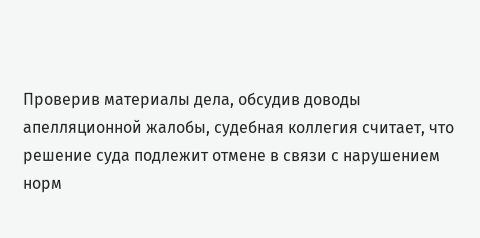Проверив материалы дела, обсудив доводы апелляционной жалобы, судебная коллегия считает, что решение суда подлежит отмене в связи с нарушением норм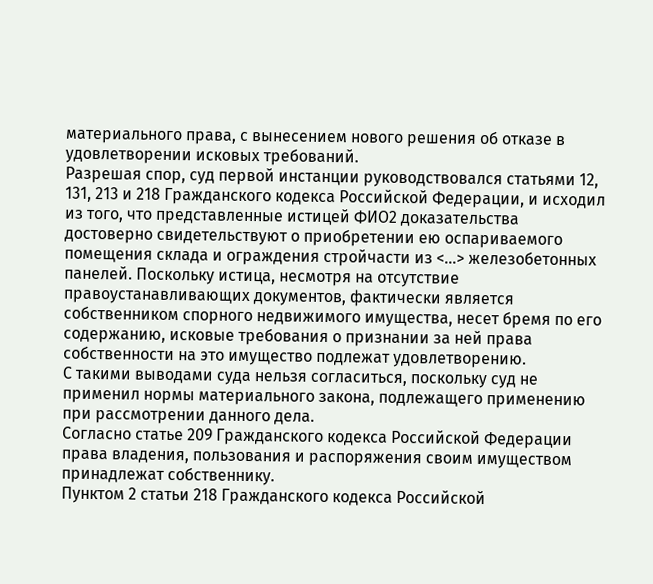материального права, с вынесением нового решения об отказе в удовлетворении исковых требований.
Разрешая спор, суд первой инстанции руководствовался статьями 12, 131, 213 и 218 Гражданского кодекса Российской Федерации, и исходил из того, что представленные истицей ФИО2 доказательства достоверно свидетельствуют о приобретении ею оспариваемого помещения склада и ограждения стройчасти из <…> железобетонных панелей. Поскольку истица, несмотря на отсутствие правоустанавливающих документов, фактически является собственником спорного недвижимого имущества, несет бремя по его содержанию, исковые требования о признании за ней права собственности на это имущество подлежат удовлетворению.
С такими выводами суда нельзя согласиться, поскольку суд не применил нормы материального закона, подлежащего применению при рассмотрении данного дела.
Согласно статье 209 Гражданского кодекса Российской Федерации права владения, пользования и распоряжения своим имуществом принадлежат собственнику.
Пунктом 2 статьи 218 Гражданского кодекса Российской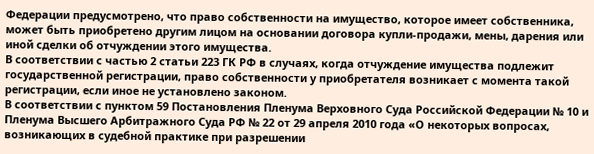Федерации предусмотрено, что право собственности на имущество, которое имеет собственника, может быть приобретено другим лицом на основании договора купли-продажи, мены, дарения или иной сделки об отчуждении этого имущества.
В соответствии с частью 2 статьи 223 ГК РФ в случаях, когда отчуждение имущества подлежит государственной регистрации, право собственности у приобретателя возникает с момента такой регистрации, если иное не установлено законом.
В соответствии с пунктом 59 Постановления Пленума Верховного Суда Российской Федерации № 10 и Пленума Высшего Арбитражного Суда РФ № 22 от 29 апреля 2010 года «О некоторых вопросах, возникающих в судебной практике при разрешении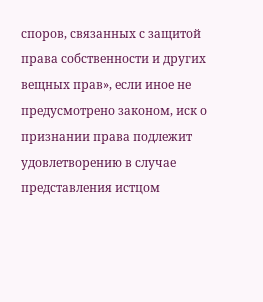споров, связанных с защитой права собственности и других вещных прав», если иное не предусмотрено законом, иск о признании права подлежит удовлетворению в случае представления истцом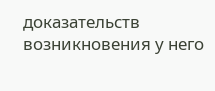доказательств возникновения у него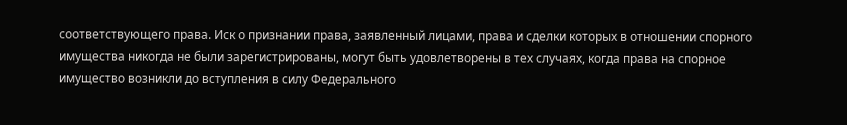соответствующего права. Иск о признании права, заявленный лицами, права и сделки которых в отношении спорного имущества никогда не были зарегистрированы, могут быть удовлетворены в тех случаях, когда права на спорное имущество возникли до вступления в силу Федерального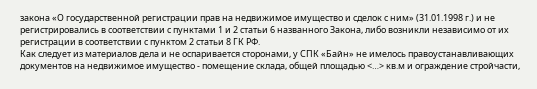закона «О государственной регистрации прав на недвижимое имущество и сделок с ним» (31.01.1998 г.) и не регистрировались в соответствии с пунктами 1 и 2 статьи 6 названного Закона, либо возникли независимо от их регистрации в соответствии с пунктом 2 статьи 8 ГК РФ.
Как следует из материалов дела и не оспаривается сторонами, у СПК «Байн» не имелось правоустанавливающих документов на недвижимое имущество - помещение склада, общей площадью <…> кв.м и ограждение стройчасти,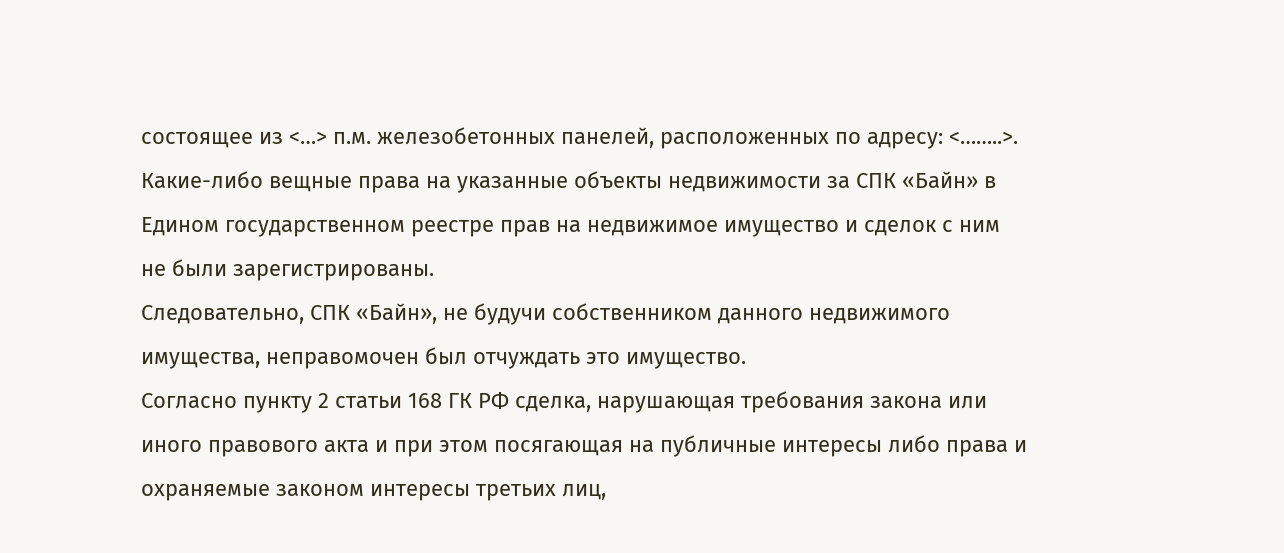состоящее из <…> п.м. железобетонных панелей, расположенных по адресу: <……..>. Какие-либо вещные права на указанные объекты недвижимости за СПК «Байн» в Едином государственном реестре прав на недвижимое имущество и сделок с ним не были зарегистрированы.
Следовательно, СПК «Байн», не будучи собственником данного недвижимого имущества, неправомочен был отчуждать это имущество.
Согласно пункту 2 статьи 168 ГК РФ сделка, нарушающая требования закона или иного правового акта и при этом посягающая на публичные интересы либо права и охраняемые законом интересы третьих лиц,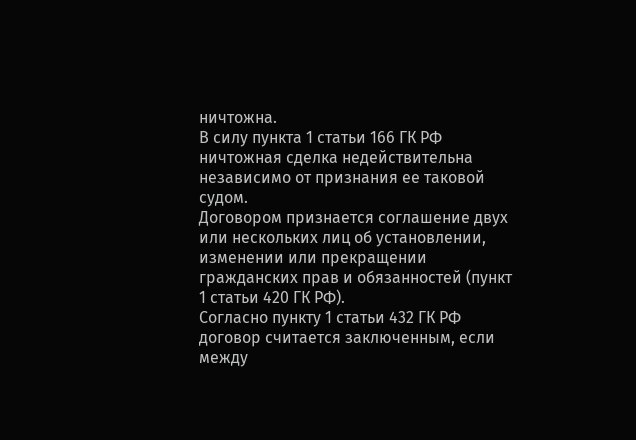ничтожна.
В силу пункта 1 статьи 166 ГК РФ ничтожная сделка недействительна независимо от признания ее таковой судом.
Договором признается соглашение двух или нескольких лиц об установлении, изменении или прекращении гражданских прав и обязанностей (пункт 1 статьи 420 ГК РФ).
Согласно пункту 1 статьи 432 ГК РФ договор считается заключенным, если между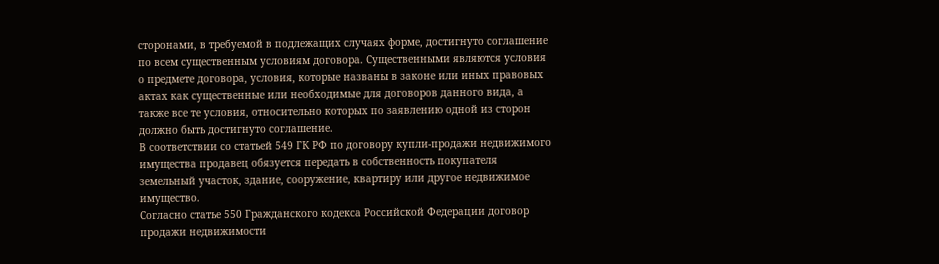сторонами, в требуемой в подлежащих случаях форме, достигнуто соглашение по всем существенным условиям договора. Существенными являются условия о предмете договора, условия, которые названы в законе или иных правовых актах как существенные или необходимые для договоров данного вида, а также все те условия, относительно которых по заявлению одной из сторон должно быть достигнуто соглашение.
В соответствии со статьей 549 ГК РФ по договору купли-продажи недвижимого имущества продавец обязуется передать в собственность покупателя земельный участок, здание, сооружение, квартиру или другое недвижимое имущество.
Согласно статье 550 Гражданского кодекса Российской Федерации договор продажи недвижимости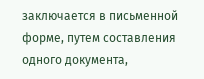заключается в письменной форме, путем составления одного документа,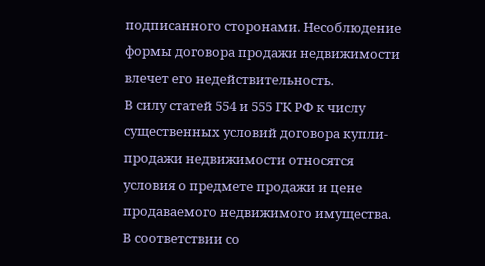подписанного сторонами. Несоблюдение формы договора продажи недвижимости влечет его недействительность.
В силу статей 554 и 555 ГК РФ к числу существенных условий договора купли-продажи недвижимости относятся условия о предмете продажи и цене продаваемого недвижимого имущества.
В соответствии со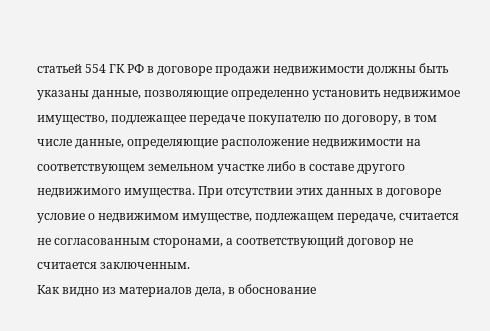статьей 554 ГК РФ в договоре продажи недвижимости должны быть указаны данные, позволяющие определенно установить недвижимое имущество, подлежащее передаче покупателю по договору, в том числе данные, определяющие расположение недвижимости на соответствующем земельном участке либо в составе другого недвижимого имущества. При отсутствии этих данных в договоре условие о недвижимом имуществе, подлежащем передаче, считается не согласованным сторонами, а соответствующий договор не считается заключенным.
Как видно из материалов дела, в обоснование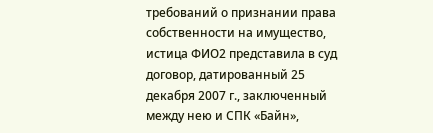требований о признании права собственности на имущество, истица ФИО2 представила в суд договор, датированный 25 декабря 2007 г., заключенный между нею и СПК «Байн»,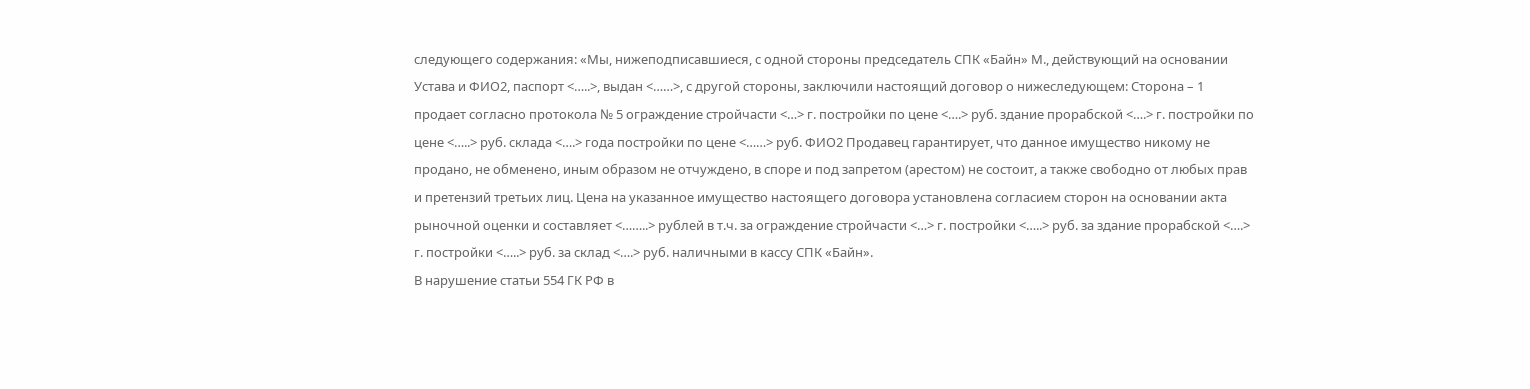следующего содержания: «Мы, нижеподписавшиеся, с одной стороны председатель СПК «Байн» М., действующий на основании Устава и ФИО2, паспорт <…..>, выдан <……>, с другой стороны, заключили настоящий договор о нижеследующем: Сторона – 1 продает согласно протокола № 5 ограждение стройчасти <…> г. постройки по цене <….> руб. здание прорабской <….> г. постройки по цене <…..> руб. склада <….> года постройки по цене <……> руб. ФИО2 Продавец гарантирует, что данное имущество никому не продано, не обменено, иным образом не отчуждено, в споре и под запретом (арестом) не состоит, а также свободно от любых прав и претензий третьих лиц. Цена на указанное имущество настоящего договора установлена согласием сторон на основании акта рыночной оценки и составляет <……..> рублей в т.ч. за ограждение стройчасти <…> г. постройки <…..> руб. за здание прорабской <….> г. постройки <…..> руб. за склад <….> руб. наличными в кассу СПК «Байн».
В нарушение статьи 554 ГК РФ в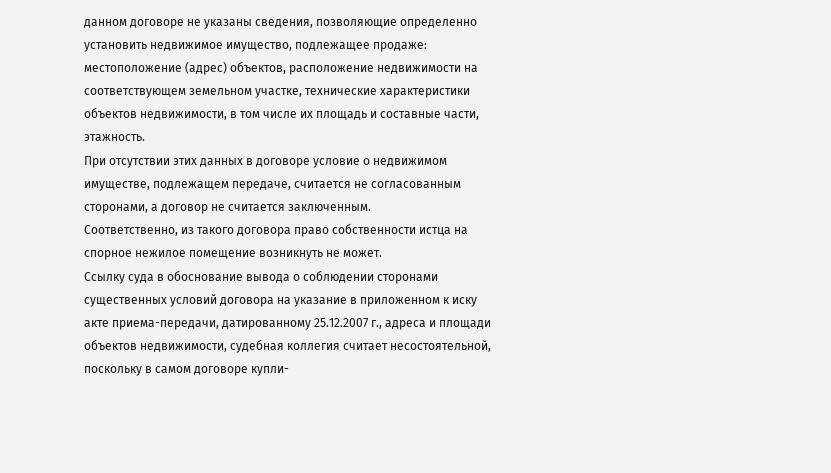данном договоре не указаны сведения, позволяющие определенно установить недвижимое имущество, подлежащее продаже: местоположение (адрес) объектов, расположение недвижимости на соответствующем земельном участке, технические характеристики объектов недвижимости, в том числе их площадь и составные части, этажность.
При отсутствии этих данных в договоре условие о недвижимом имуществе, подлежащем передаче, считается не согласованным сторонами, а договор не считается заключенным.
Соответственно, из такого договора право собственности истца на спорное нежилое помещение возникнуть не может.
Ссылку суда в обоснование вывода о соблюдении сторонами существенных условий договора на указание в приложенном к иску акте приема-передачи, датированному 25.12.2007 г., адреса и площади объектов недвижимости, судебная коллегия считает несостоятельной, поскольку в самом договоре купли-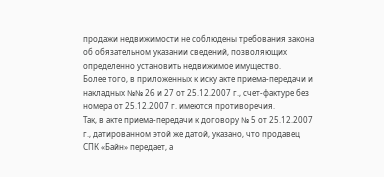продажи недвижимости не соблюдены требования закона об обязательном указании сведений, позволяющих определенно установить недвижимое имущество.
Более того, в приложенных к иску акте приема-передачи и накладных №№ 26 и 27 от 25.12.2007 г., счет-фактуре без номера от 25.12.2007 г. имеются противоречия.
Так, в акте приема-передачи к договору № 5 от 25.12.2007 г., датированном этой же датой, указано, что продавец СПК «Байн» передает, а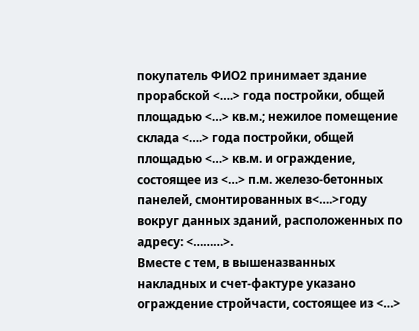покупатель ФИО2 принимает здание прорабской <….> года постройки, общей площадью <…> кв.м.; нежилое помещение склада <….> года постройки, общей площадью <…> кв.м. и ограждение, состоящее из <…> п.м. железо-бетонных панелей, смонтированных в<….>году вокруг данных зданий, расположенных по адресу: <………>.
Вместе с тем, в вышеназванных накладных и счет-фактуре указано ограждение стройчасти, состоящее из <…>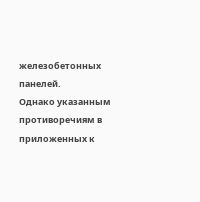железобетонных панелей.
Однако указанным противоречиям в приложенных к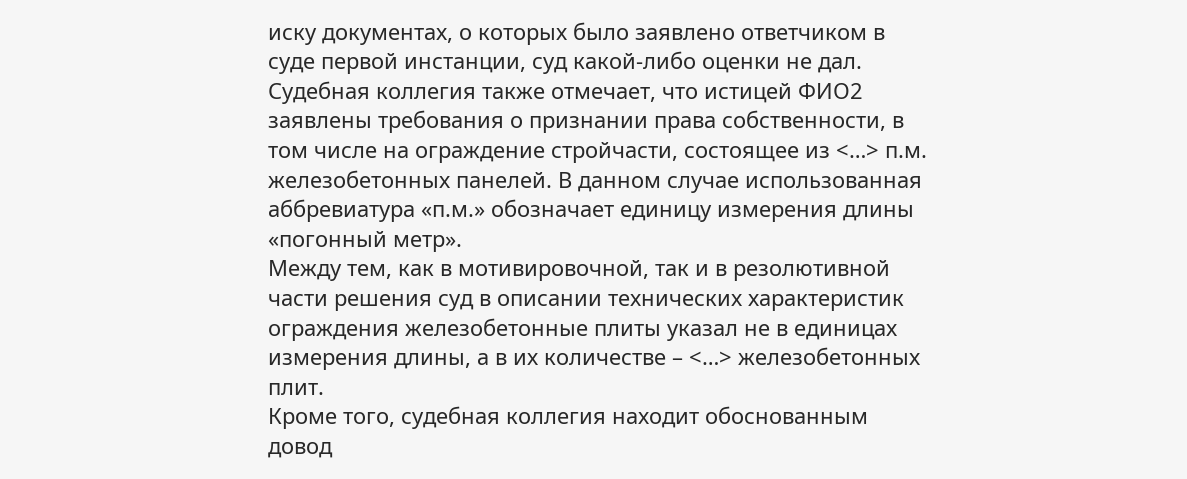иску документах, о которых было заявлено ответчиком в суде первой инстанции, суд какой-либо оценки не дал.
Судебная коллегия также отмечает, что истицей ФИО2 заявлены требования о признании права собственности, в том числе на ограждение стройчасти, состоящее из <…> п.м. железобетонных панелей. В данном случае использованная аббревиатура «п.м.» обозначает единицу измерения длины «погонный метр».
Между тем, как в мотивировочной, так и в резолютивной части решения суд в описании технических характеристик ограждения железобетонные плиты указал не в единицах измерения длины, а в их количестве – <…> железобетонных плит.
Кроме того, судебная коллегия находит обоснованным довод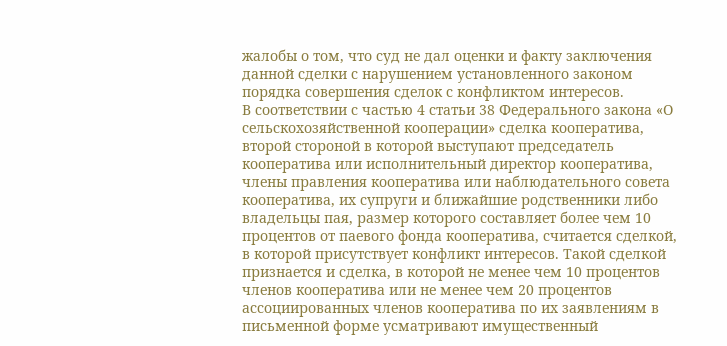жалобы о том, что суд не дал оценки и факту заключения данной сделки с нарушением установленного законом порядка совершения сделок с конфликтом интересов.
В соответствии с частью 4 статьи 38 Федерального закона «О сельскохозяйственной кооперации» сделка кооператива, второй стороной в которой выступают председатель кооператива или исполнительный директор кооператива, члены правления кооператива или наблюдательного совета кооператива, их супруги и ближайшие родственники либо владельцы пая, размер которого составляет более чем 10 процентов от паевого фонда кооператива, считается сделкой, в которой присутствует конфликт интересов. Такой сделкой признается и сделка, в которой не менее чем 10 процентов членов кооператива или не менее чем 20 процентов ассоциированных членов кооператива по их заявлениям в письменной форме усматривают имущественный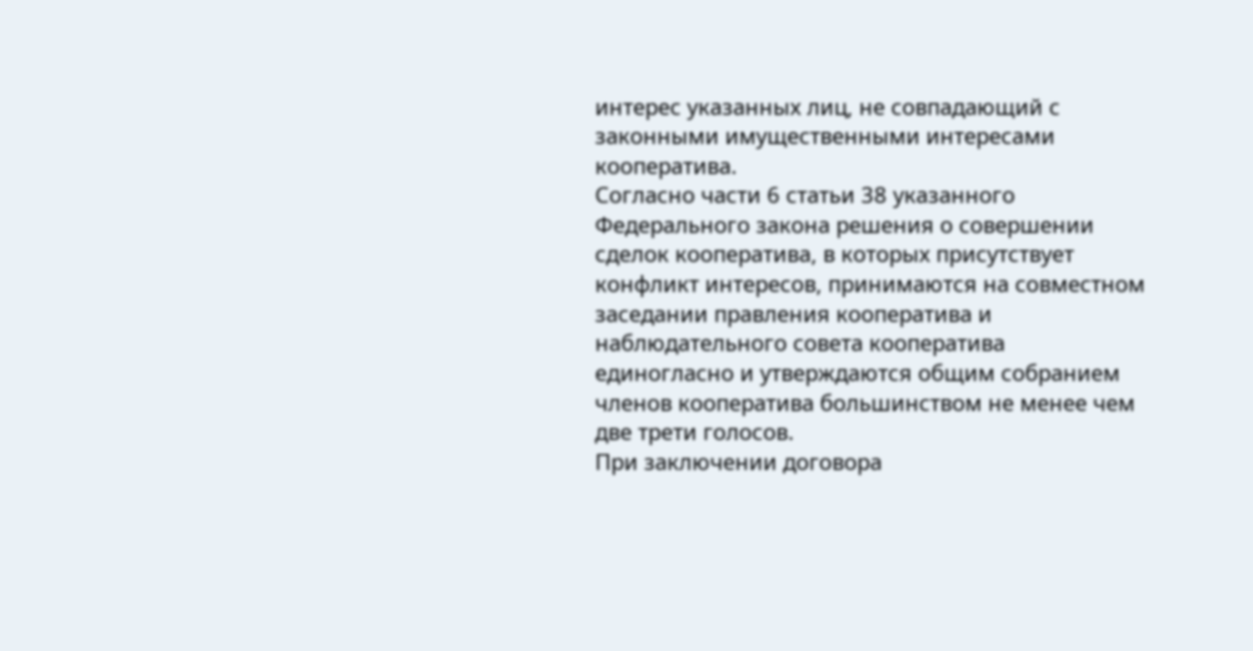интерес указанных лиц, не совпадающий с законными имущественными интересами кооператива.
Согласно части 6 статьи 38 указанного Федерального закона решения о совершении сделок кооператива, в которых присутствует конфликт интересов, принимаются на совместном заседании правления кооператива и наблюдательного совета кооператива единогласно и утверждаются общим собранием членов кооператива большинством не менее чем две трети голосов.
При заключении договора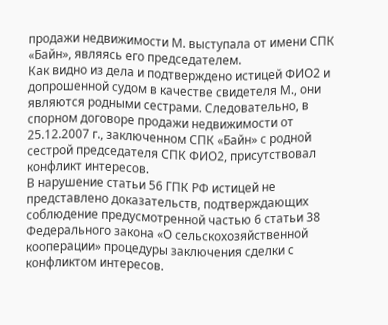продажи недвижимости М. выступала от имени СПК «Байн», являясь его председателем.
Как видно из дела и подтверждено истицей ФИО2 и допрошенной судом в качестве свидетеля М., они являются родными сестрами. Следовательно, в спорном договоре продажи недвижимости от 25.12.2007 г., заключенном СПК «Байн» с родной сестрой председателя СПК ФИО2, присутствовал конфликт интересов.
В нарушение статьи 56 ГПК РФ истицей не представлено доказательств, подтверждающих соблюдение предусмотренной частью 6 статьи 38 Федерального закона «О сельскохозяйственной кооперации» процедуры заключения сделки с конфликтом интересов.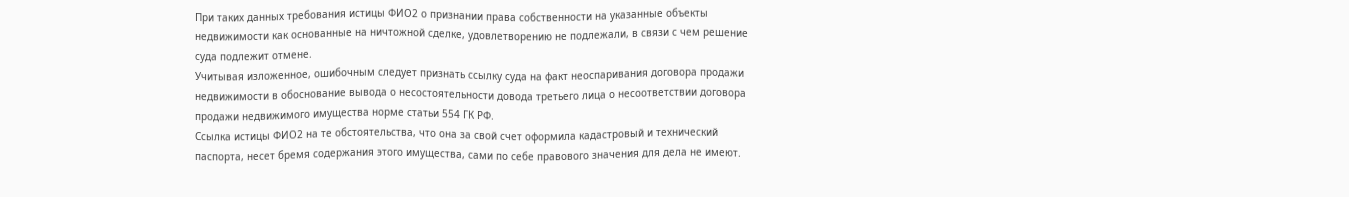При таких данных требования истицы ФИО2 о признании права собственности на указанные объекты недвижимости как основанные на ничтожной сделке, удовлетворению не подлежали, в связи с чем решение суда подлежит отмене.
Учитывая изложенное, ошибочным следует признать ссылку суда на факт неоспаривания договора продажи недвижимости в обоснование вывода о несостоятельности довода третьего лица о несоответствии договора продажи недвижимого имущества норме статьи 554 ГК РФ.
Ссылка истицы ФИО2 на те обстоятельства, что она за свой счет оформила кадастровый и технический паспорта, несет бремя содержания этого имущества, сами по себе правового значения для дела не имеют.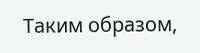Таким образом,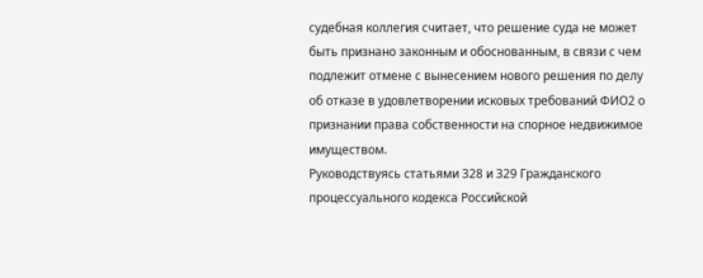судебная коллегия считает, что решение суда не может быть признано законным и обоснованным, в связи с чем подлежит отмене с вынесением нового решения по делу об отказе в удовлетворении исковых требований ФИО2 о признании права собственности на спорное недвижимое имуществом.
Руководствуясь статьями 328 и 329 Гражданского процессуального кодекса Российской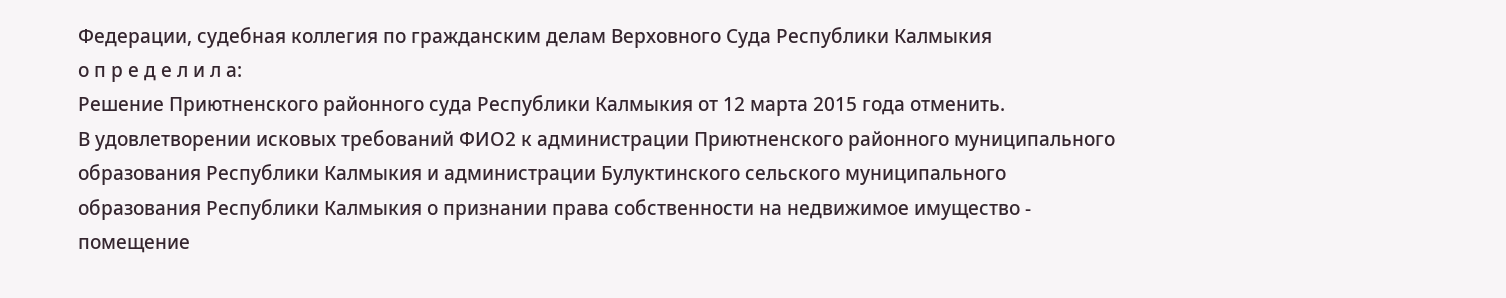Федерации, судебная коллегия по гражданским делам Верховного Суда Республики Калмыкия
о п р е д е л и л а:
Решение Приютненского районного суда Республики Калмыкия от 12 марта 2015 года отменить.
В удовлетворении исковых требований ФИО2 к администрации Приютненского районного муниципального образования Республики Калмыкия и администрации Булуктинского сельского муниципального образования Республики Калмыкия о признании права собственности на недвижимое имущество - помещение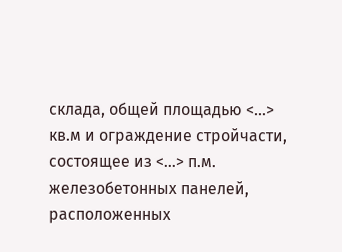склада, общей площадью <…> кв.м и ограждение стройчасти, состоящее из <…> п.м. железобетонных панелей, расположенных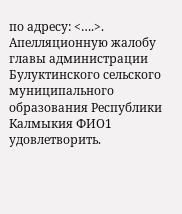по адресу: <….>.
Апелляционную жалобу главы администрации Булуктинского сельского муниципального образования Республики Калмыкия ФИО1 удовлетворить.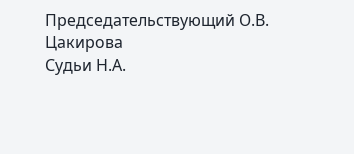Председательствующий О.В. Цакирова
Судьи Н.А.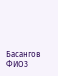Басангов
ФИО3